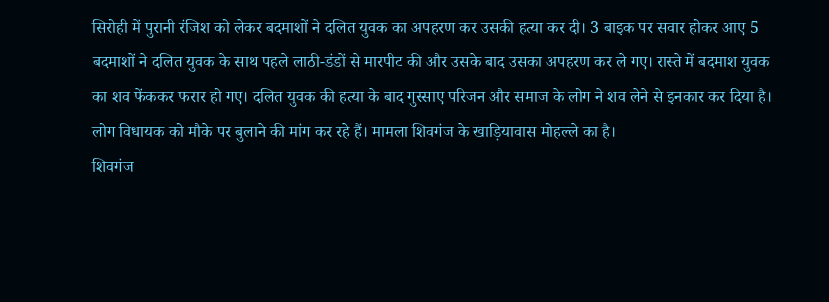सिरोही में पुरानी रंजिश को लेकर बदमाशों ने दलित युवक का अपहरण कर उसकी हत्या कर दी। 3 बाइक पर सवार होकर आए 5 बदमाशों ने दलित युवक के साथ पहले लाठी-डंडों से मारपीट की और उसके बाद उसका अपहरण कर ले गए। रास्ते में बदमाश युवक का शव फेंककर फरार हो गए। दलित युवक की हत्या के बाद गुस्साए परिजन और समाज के लोग ने शव लेने से इनकार कर दिया है। लोग विधायक को मौके पर बुलाने की मांग कर रहे हैं। मामला शिवगंज के खाड़ियावास मोहल्ले का है।
शिवगंज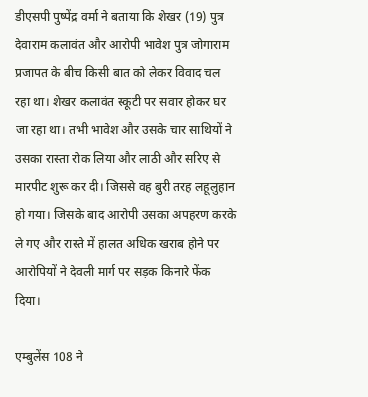डीएसपी पुष्पेंद्र वर्मा ने बताया कि शेखर (19) पुत्र देवाराम कलावंत और आरोपी भावेश पुत्र जोगाराम प्रजापत के बीच किसी बात को लेकर विवाद चल रहा था। शेखर कलावंत स्कूटी पर सवार होकर घर जा रहा था। तभी भावेश और उसके चार साथियों ने उसका रास्ता रोक लिया और लाठी और सरिए से मारपीट शुरू कर दी। जिससे वह बुरी तरह लहूलुहान हो गया। जिसके बाद आरोपी उसका अपहरण करके ले गए और रास्ते में हालत अधिक खराब होने पर आरोपियों ने देवली मार्ग पर सड़क किनारे फेंक दिया।

एम्बुलेंस 108 ने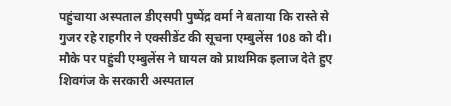पहुंचाया अस्पताल डीएसपी पुष्पेंद्र वर्मा ने बताया कि रास्ते से गुजर रहे राहगीर ने एक्सीडेंट की सूचना एम्बुलेंस 108 को दी। मौके पर पहुंची एम्बुलेंस ने घायल को प्राथमिक इलाज देते हुए शिवगंज के सरकारी अस्पताल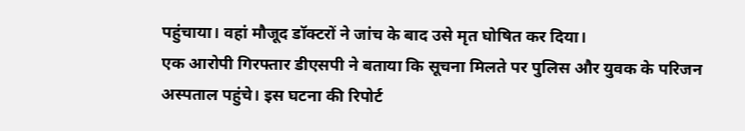पहुंचाया। वहां मौजूद डॉक्टरों ने जांच के बाद उसे मृत घोषित कर दिया।
एक आरोपी गिरफ्तार डीएसपी ने बताया कि सूचना मिलते पर पुलिस और युवक के परिजन अस्पताल पहुंचे। इस घटना की रिपोर्ट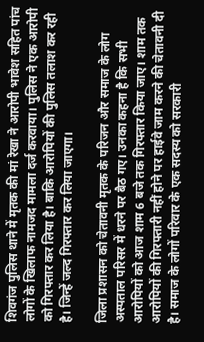शिवगंज पुलिस थाने में मृतक की मां रेखा ने आरोपी भावेश सहित पांच लोगों के खिलाफ नामजद मामला दर्ज करवाया। पुलिस ने एक आरोपी को गिरफ्तार कर लिया है। बाकि आरोपियों की पुलिस तलाश कर रही है। जिन्हें जल्द गिरफ्तार कर लिया जाएगा।

जिला प्रशासन को चेतावनी मृतक के परिजन और समाज के लोग अस्पताल परिसर में धरने पर बैठ गए। उनका कहना है कि सभी आरोपियों को आज शाम 6 बजे तक गिरफ्तार किया जाए। शाम तक आरोपियों की गिरफ्तारी नहीं होने पर हाईवे जाम करने की चेतावनी दी है। समाज के लोगों परिवार के एक सदस्य को सरकारी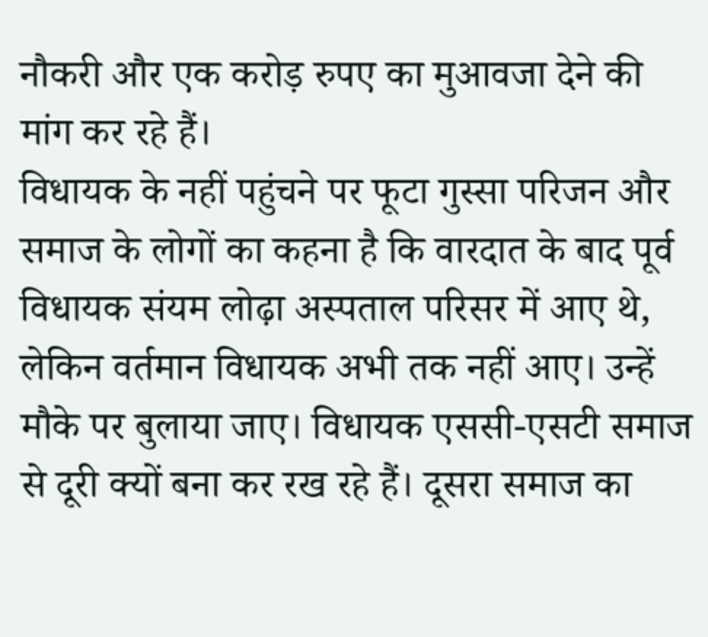नौकरी और एक करोड़ रुपए का मुआवजा देने की मांग कर रहे हैं।
विधायक के नहीं पहुंचने पर फूटा गुस्सा परिजन और समाज के लोगों का कहना है कि वारदात के बाद पूर्व विधायक संयम लोढ़ा अस्पताल परिसर में आए थे, लेकिन वर्तमान विधायक अभी तक नहीं आए। उन्हें मौके पर बुलाया जाए। विधायक एससी-एसटी समाज से दूरी क्यों बना कर रख रहे हैं। दूसरा समाज का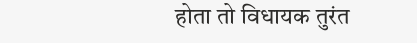होता तो विधायक तुरंत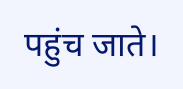पहुंच जाते।